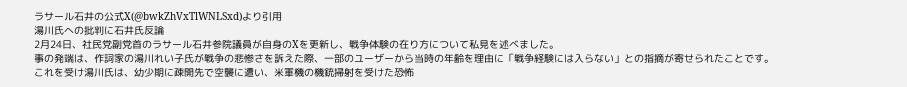ラサール石井の公式X(@bwkZhVxTlWNLSxd)より引用
湯川氏への批判に石井氏反論
2月24日、社民党副党首のラサール石井参院議員が自身のXを更新し、戦争体験の在り方について私見を述べました。
事の発端は、作詞家の湯川れい子氏が戦争の悲惨さを訴えた際、一部のユーザーから当時の年齢を理由に「戦争経験には入らない」との指摘が寄せられたことです。
これを受け湯川氏は、幼少期に疎開先で空襲に遭い、米軍機の機銃掃射を受けた恐怖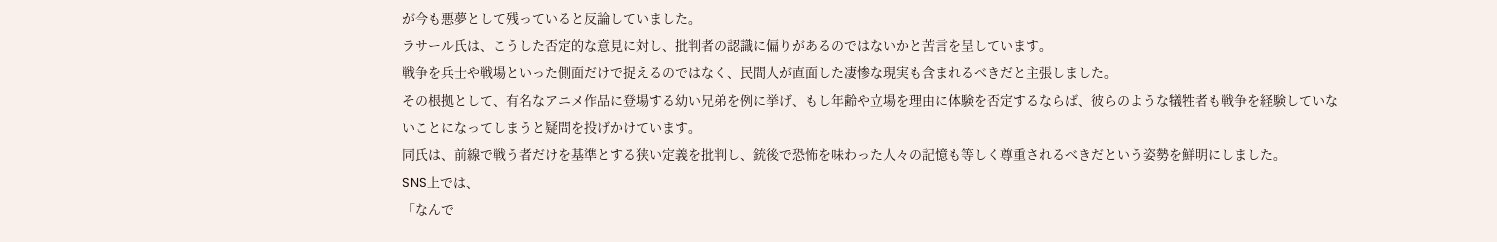が今も悪夢として残っていると反論していました。
ラサール氏は、こうした否定的な意見に対し、批判者の認識に偏りがあるのではないかと苦言を呈しています。
戦争を兵士や戦場といった側面だけで捉えるのではなく、民間人が直面した凄惨な現実も含まれるべきだと主張しました。
その根拠として、有名なアニメ作品に登場する幼い兄弟を例に挙げ、もし年齢や立場を理由に体験を否定するならば、彼らのような犠牲者も戦争を経験していないことになってしまうと疑問を投げかけています。
同氏は、前線で戦う者だけを基準とする狭い定義を批判し、銃後で恐怖を味わった人々の記憶も等しく尊重されるべきだという姿勢を鮮明にしました。
SNS上では、
「なんで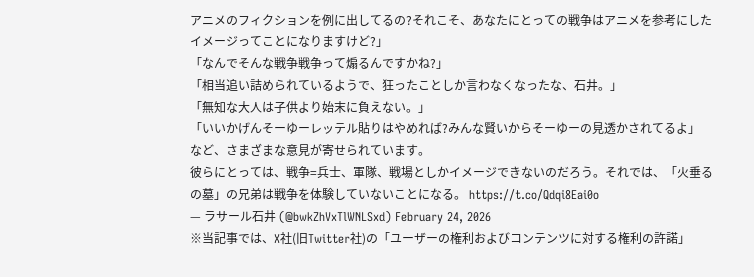アニメのフィクションを例に出してるの?それこそ、あなたにとっての戦争はアニメを参考にしたイメージってことになりますけど?」
「なんでそんな戦争戦争って煽るんですかね?」
「相当追い詰められているようで、狂ったことしか言わなくなったな、石井。」
「無知な大人は子供より始末に負えない。」
「いいかげんそーゆーレッテル貼りはやめれば?みんな賢いからそーゆーの見透かされてるよ」
など、さまざまな意見が寄せられています。
彼らにとっては、戦争=兵士、軍隊、戦場としかイメージできないのだろう。それでは、「火垂るの墓」の兄弟は戦争を体験していないことになる。 https://t.co/Qdqi8Eai0o
— ラサール石井 (@bwkZhVxTlWNLSxd) February 24, 2026
※当記事では、X社(旧Twitter社)の「ユーザーの権利およびコンテンツに対する権利の許諾」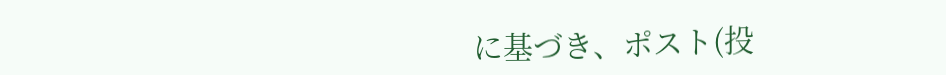に基づき、ポスト(投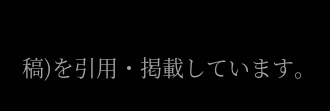稿)を引用・掲載しています。